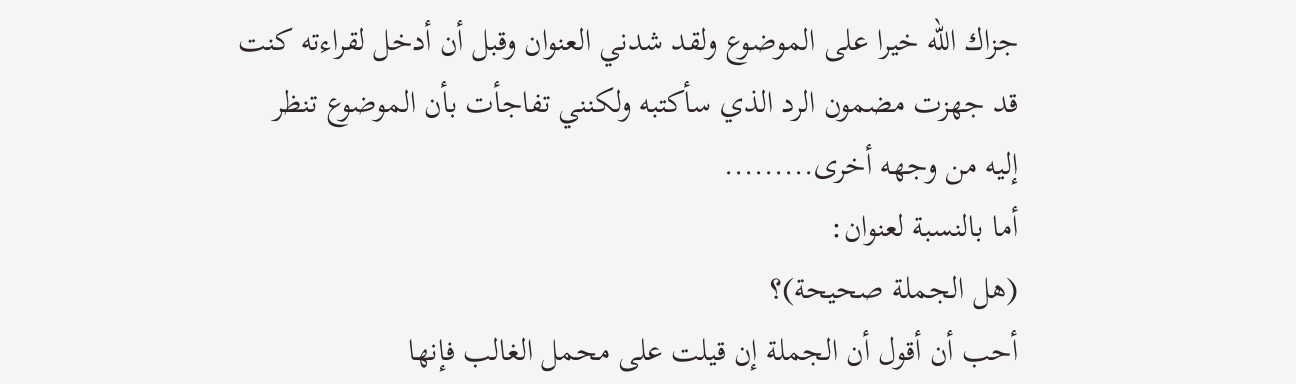جزاك الله خيرا على الموضوع ولقد شدني العنوان وقبل أن أدخل لقراءته كنت قد جهزت مضمون الرد الذي سأكتبه ولكنني تفاجأت بأن الموضوع تنظر إليه من وجهه أخرى.........
أما بالنسبة لعنوان:
(هل الجملة صحيحة)؟
أحب أن أقول أن الجملة إن قيلت على محمل الغالب فإنها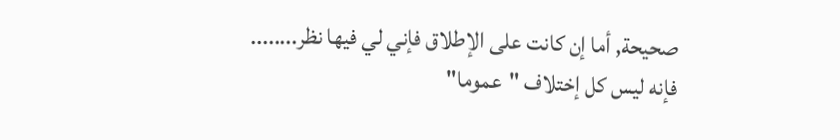صحيحة, أما إن كانت على الإطلاق فإني لي فيها نظر........
فإنه ليس كل إختلاف "عموما"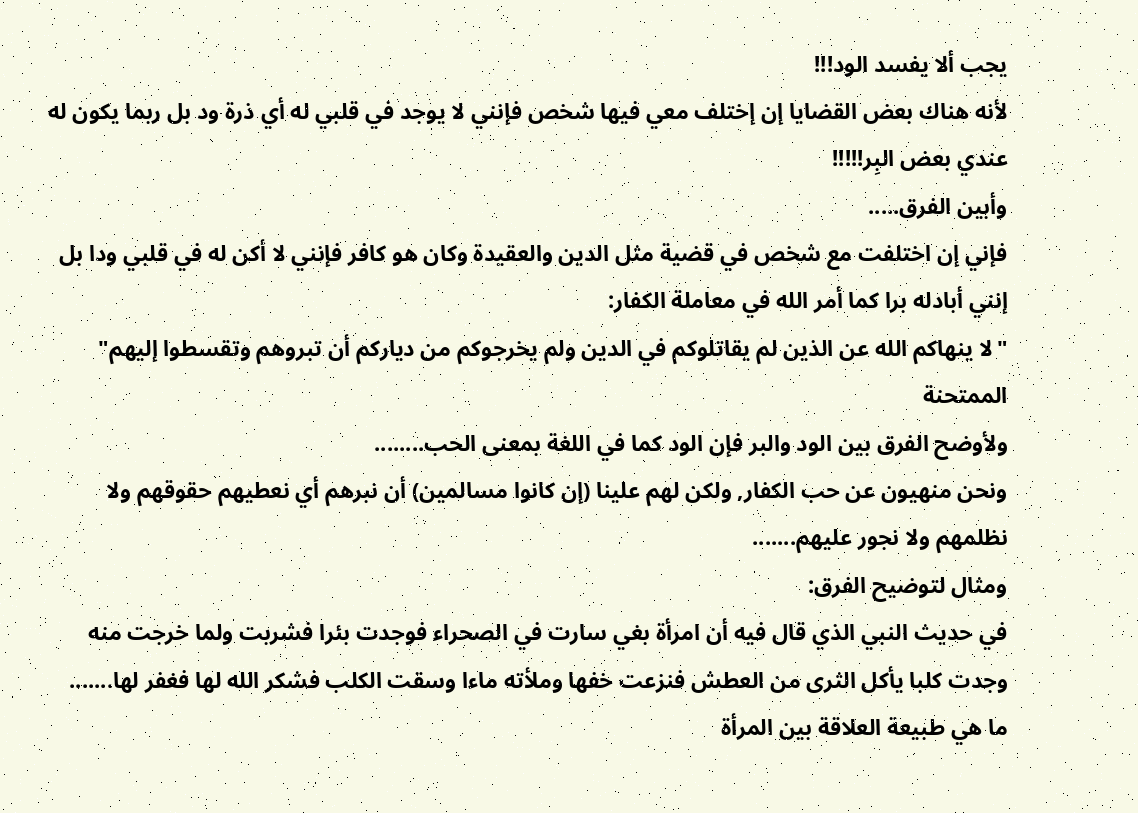يجب ألا يفسد الود!!!
لأنه هناك بعض القضايا إن إختلف معي فيها شخص فإنني لا يوجد في قلبي له أي ذرة ود بل ربما يكون له عندي بعض البِر!!!!!
وأبين الفرق.....
فإني إن اختلفت مع شخص في قضية مثل الدين والعقيدة وكان هو كافر فإنني لا أكن له في قلبي ودا بل إنني أبادله برا كما أمر الله في معاملة الكفار:
"لا ينهاكم الله عن الذين لم يقاتلوكم في الدين ولم يخرجوكم من دياركم أن تبروهم وتقسطوا إليهم" الممتحنة
ولأوضح الفرق بين الود والبر فإن الود كما في اللغة بمعنى الحب........
ونحن منهيون عن حب الكفار, ولكن لهم علينا (إن كانوا مسالمين) أن نبرهم أي نعطيهم حقوقهم ولا نظلمهم ولا نجور عليهم.......
ومثال لتوضيح الفرق:
في حديث النبي الذي قال فيه أن امرأة بغي سارت في الصحراء فوجدت بئرا فشربت ولما خرجت منه وجدت كلبا يأكل الثرى من العطش فنزعت خفها وملأته ماءا وسقت الكلب فشكر الله لها فغفر لها.......
ما هي طبيعة العلاقة بين المرأة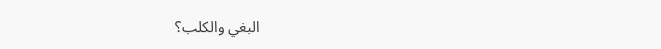البغي والكلب؟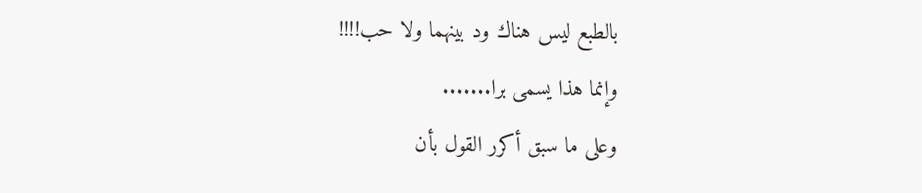بالطبع ليس هناك ود بينهما ولا حب!!!!
وإنما هذا يسمى برا.......
وعلى ما سبق أكرر القول بأن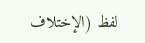لفظ (الإختلاف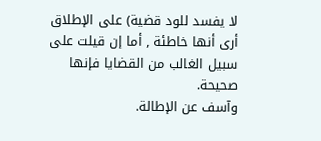لا يفسد للود قضية) على الإطلاق أرى أنها خاطئة , أما إن قيلت على سبيل الغالب من القضايا فإنها صحيحة.
وآسف عن الإطالة.